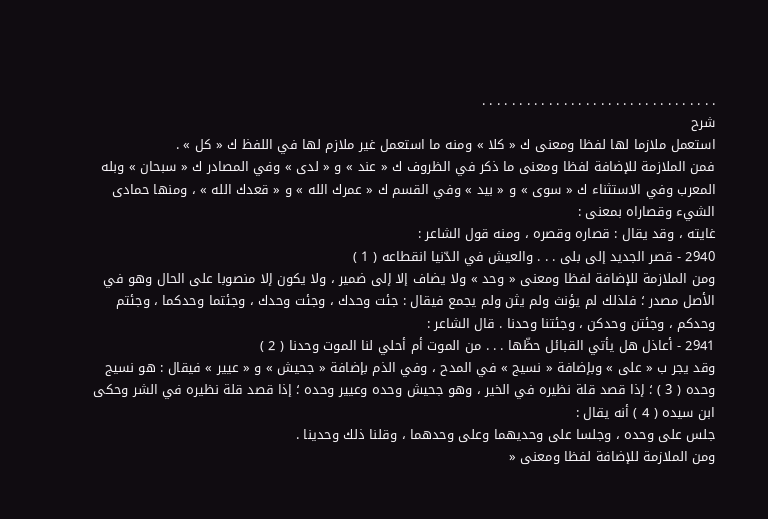. . . . . . . . . . . . . . . . . . . . . . . . . . . . . . . .
شرح
استعمل ملازما لها لفظا ومعنى ك « كلا » ومنه ما استعمل غير ملازم لها في اللفظ ك « كل » .
فمن الملازمة للإضافة لفظا ومعنى ما ذكر في الظروف ك « عند » و « لدى » وفي المصادر ك « سبحان » وبله المعرب وفي الاستثناء ك « سوى » و « بيد » وفي القسم ك « عمرك الله » و « قعدك الله » ، ومنها حمادى الشيء وقصاراه بمعنى :
غايته ، وقد يقال : قصاره وقصره ، ومنه قول الشاعر :
2940 - قصر الجديد إلى بلى . . . والعيش في الدّنيا انقطاعه ( 1 )
ومن الملازمة للإضافة لفظا ومعنى « وحد » ولا يضاف إلا إلى ضمير ، ولا يكون إلا منصوبا على الحال وهو في الأصل مصدر ؛ فلذلك لم يؤنث ولم يثن ولم يجمع فيقال : جئت وحدك ، وجئت وحدك ، وجئتما وحدكما ، وجئتم وحدكم ، وجئتن وحدكن ، وجئتنا وحدنا . قال الشاعر :
2941 - أعاذل هل يأتي القبائل حظّها . . . من الموت أم أحلي لنا الموت وحدنا ( 2 )
وقد يجر ب « على » وبإضافة « نسيج » في المدح ، وفي الذم بإضافة « جحيش » و « عيير » فيقال : هو نسيج وحده ( 3 ) ؛ إذا قصد قلة نظيره في الخير ، وهو جحيش وحده وعيير وحده ؛ إذا قصد قلة نظيره في الشر وحكى ابن سيده ( 4 ) أنه يقال :
جلس على وحده ، وجلسا على وحديهما وعلى وحدهما ، وقلنا ذلك وحدينا .
ومن الملازمة للإضافة لفظا ومعنى «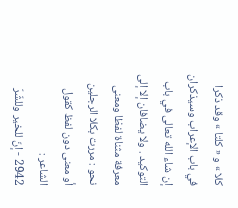كلا » و « كلتا » وقد ذكرا في باب الإعراب وسيذكران إن شاء الله تعالى في باب التوكيد . ولا يضافان إلا إلى معرفة مثناة لفظا ومعنى نحو : مررت بكلا الرجلين أو معنى دون لفظ كقول الشاعر :
2942 - إنّ للخير وللشّرّ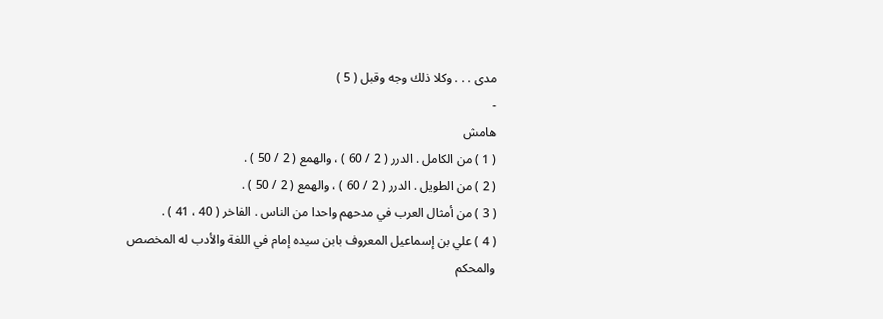مدى . . . وكلا ذلك وجه وقبل ( 5 )
-
هامش
( 1 ) من الكامل . الدرر ( 2 / 60 ) ، والهمع ( 2 / 50 ) .
( 2 ) من الطويل . الدرر ( 2 / 60 ) ، والهمع ( 2 / 50 ) .
( 3 ) من أمثال العرب في مدحهم واحدا من الناس . الفاخر ( 40 ، 41 ) .
( 4 ) علي بن إسماعيل المعروف بابن سيده إمام في اللغة والأدب له المخصص والمحكم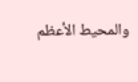والمحيط الأعظم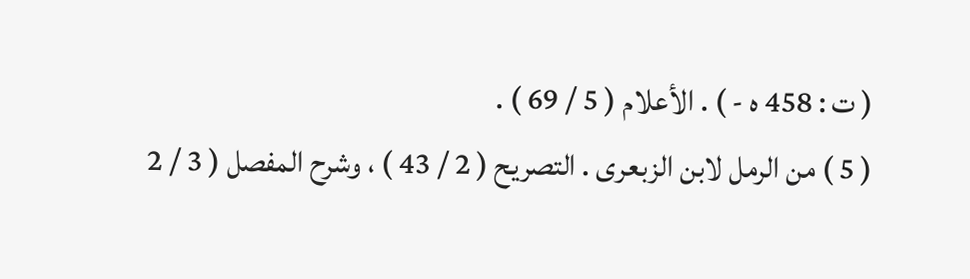( ت : 458 ه - ) . الأعلام ( 5 / 69 ) .
( 5 ) من الرمل لابن الزبعرى . التصريح ( 2 / 43 ) ، وشرح المفصل ( 3 / 2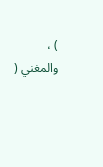) ، والمغني (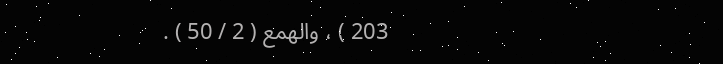203 ) ، والهمع ( 2 / 50 ) .